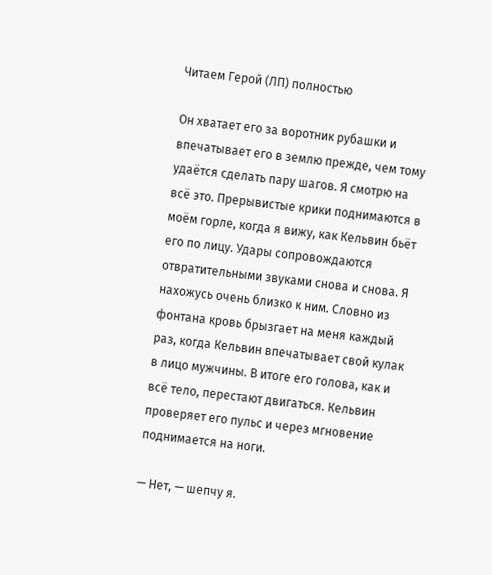Читаем Герой (ЛП) полностью

Он хватает его за воротник рубашки и впечатывает его в землю прежде, чем тому удаётся сделать пару шагов. Я смотрю на всё это. Прерывистые крики поднимаются в моём горле, когда я вижу, как Кельвин бьёт его по лицу. Удары сопровождаются отвратительными звуками снова и снова. Я нахожусь очень близко к ним. Словно из фонтана кровь брызгает на меня каждый раз, когда Кельвин впечатывает свой кулак в лицо мужчины. В итоге его голова, как и всё тело, перестают двигаться. Кельвин проверяет его пульс и через мгновение поднимается на ноги.

— Нет, — шепчу я.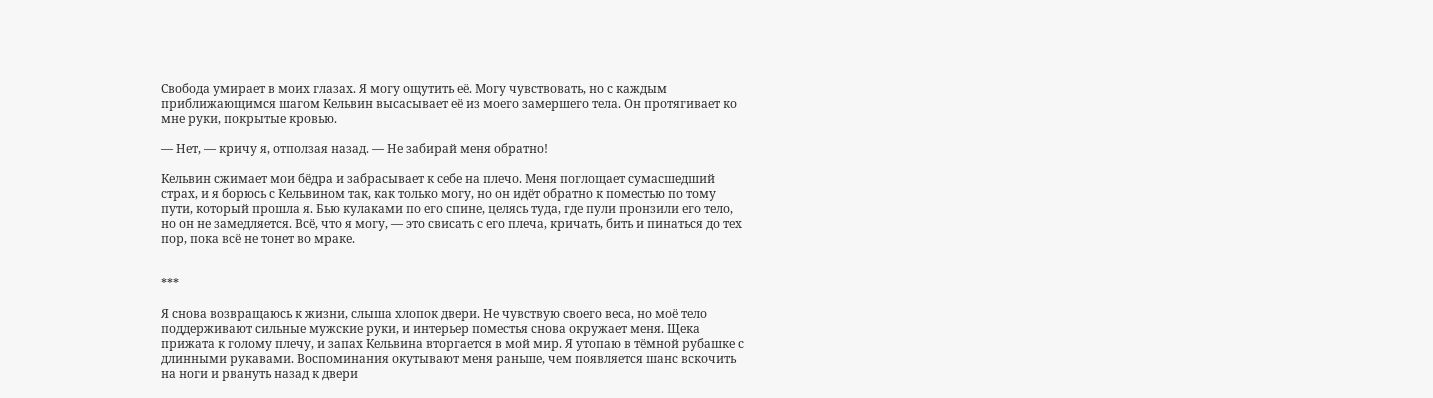Свобода умирает в моих глазах. Я могу ощутить её. Могу чувствовать, но с каждым приближающимся шагом Кельвин высасывает её из моего замершего тела. Он протягивает ко мне руки, покрытые кровью.

— Нет, — кричу я, отползая назад. — Не забирай меня обратно!

Кельвин сжимает мои бёдра и забрасывает к себе на плечо. Меня поглощает сумасшедший страх, и я борюсь с Кельвином так, как только могу, но он идёт обратно к поместью по тому пути, который прошла я. Бью кулаками по его спине, целясь туда, где пули пронзили его тело, но он не замедляется. Всё, что я могу, — это свисать с его плеча, кричать, бить и пинаться до тех пор, пока всё не тонет во мраке.


***

Я снова возвращаюсь к жизни, слыша хлопок двери. Не чувствую своего веса, но моё тело поддерживают сильные мужские руки, и интерьер поместья снова окружает меня. Щека прижата к голому плечу, и запах Кельвина вторгается в мой мир. Я утопаю в тёмной рубашке с длинными рукавами. Воспоминания окутывают меня раньше, чем появляется шанс вскочить на ноги и рвануть назад к двери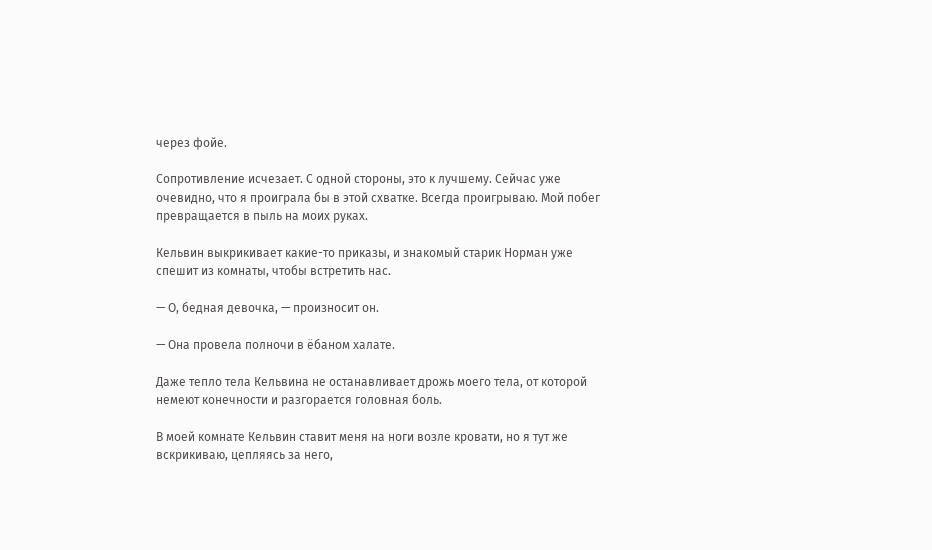через фойе.

Сопротивление исчезает. С одной стороны, это к лучшему. Сейчас уже очевидно, что я проиграла бы в этой схватке. Всегда проигрываю. Мой побег превращается в пыль на моих руках.

Кельвин выкрикивает какие-то приказы, и знакомый старик Норман уже спешит из комнаты, чтобы встретить нас.

— О, бедная девочка, — произносит он.

— Она провела полночи в ёбаном халате.

Даже тепло тела Кельвина не останавливает дрожь моего тела, от которой немеют конечности и разгорается головная боль.

В моей комнате Кельвин ставит меня на ноги возле кровати, но я тут же вскрикиваю, цепляясь за него,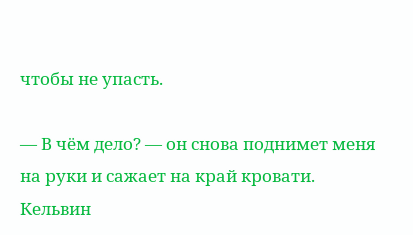чтобы не упасть.

— В чём дело? — он снова поднимет меня на руки и сажает на край кровати. Кельвин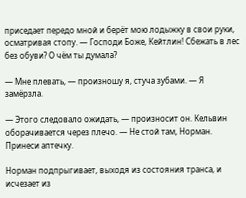приседает передо мной и берёт мою лодыжку в свои руки, осматривая стопу. — Господи Боже, Кейтлин! Сбежать в лес без обуви? О чём ты думала?

— Мне плевать, — произношу я, стуча зубами. — Я замёрзла.

— Этого следовало ожидать, — произносит он. Кельвин оборачивается через плечо. — Не стой там, Норман. Принеси аптечку.

Норман подпрыгивает, выходя из состояния транса, и исчезает из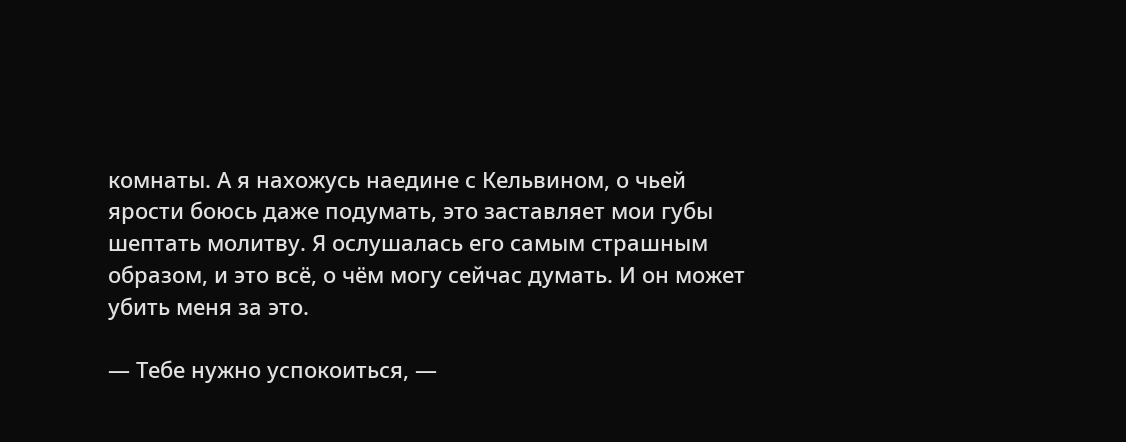комнаты. А я нахожусь наедине с Кельвином, о чьей ярости боюсь даже подумать, это заставляет мои губы шептать молитву. Я ослушалась его самым страшным образом, и это всё, о чём могу сейчас думать. И он может убить меня за это.

— Тебе нужно успокоиться, —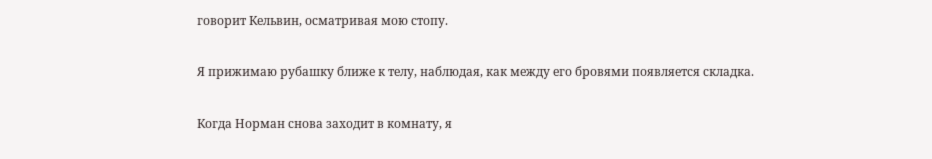говорит Кельвин, осматривая мою стопу.

Я прижимаю рубашку ближе к телу, наблюдая, как между его бровями появляется складка.

Когда Норман снова заходит в комнату, я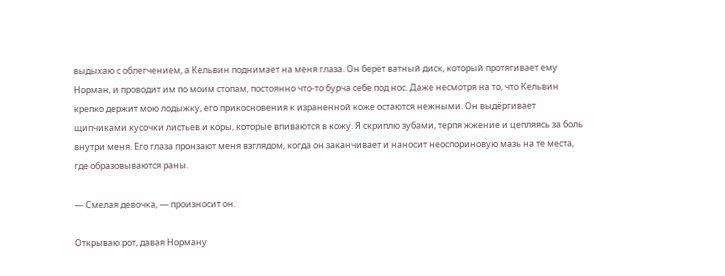выдыхаю с облегчением, а Кельвин поднимает на меня глаза. Он берёт ватный диск, который протягивает ему Норман, и проводит им по моим стопам, постоянно что-то бурча себе под нос. Даже несмотря на то, что Кельвин крепко держит мою лодыжку, его прикосновения к израненной коже остаются нежными. Он выдёргивает щипчиками кусочки листьев и коры, которые впиваются в кожу. Я скриплю зубами, терпя жжение и цепляясь за боль внутри меня. Его глаза пронзают меня взглядом, когда он заканчивает и наносит неоспориновую мазь на те места, где образовываются раны.

— Смелая девочка, — произносит он.

Открываю рот, давая Норману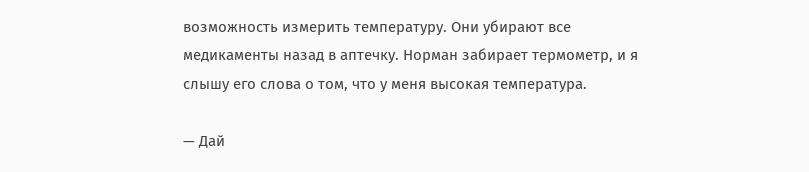возможность измерить температуру. Они убирают все медикаменты назад в аптечку. Норман забирает термометр, и я слышу его слова о том, что у меня высокая температура.

— Дай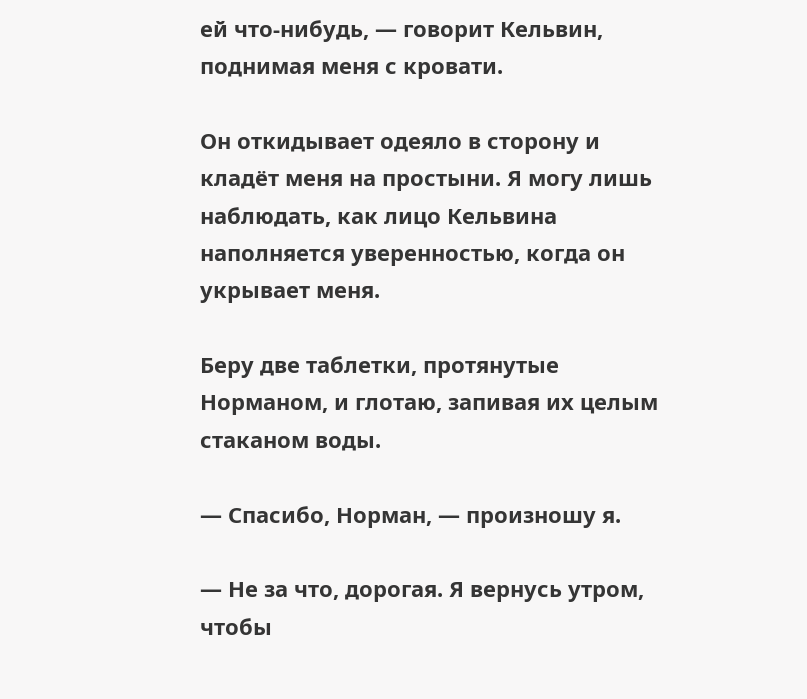ей что-нибудь, — говорит Кельвин, поднимая меня с кровати.

Он откидывает одеяло в сторону и кладёт меня на простыни. Я могу лишь наблюдать, как лицо Кельвина наполняется уверенностью, когда он укрывает меня.

Беру две таблетки, протянутые Норманом, и глотаю, запивая их целым стаканом воды.

— Спасибо, Норман, — произношу я.

— Не за что, дорогая. Я вернусь утром, чтобы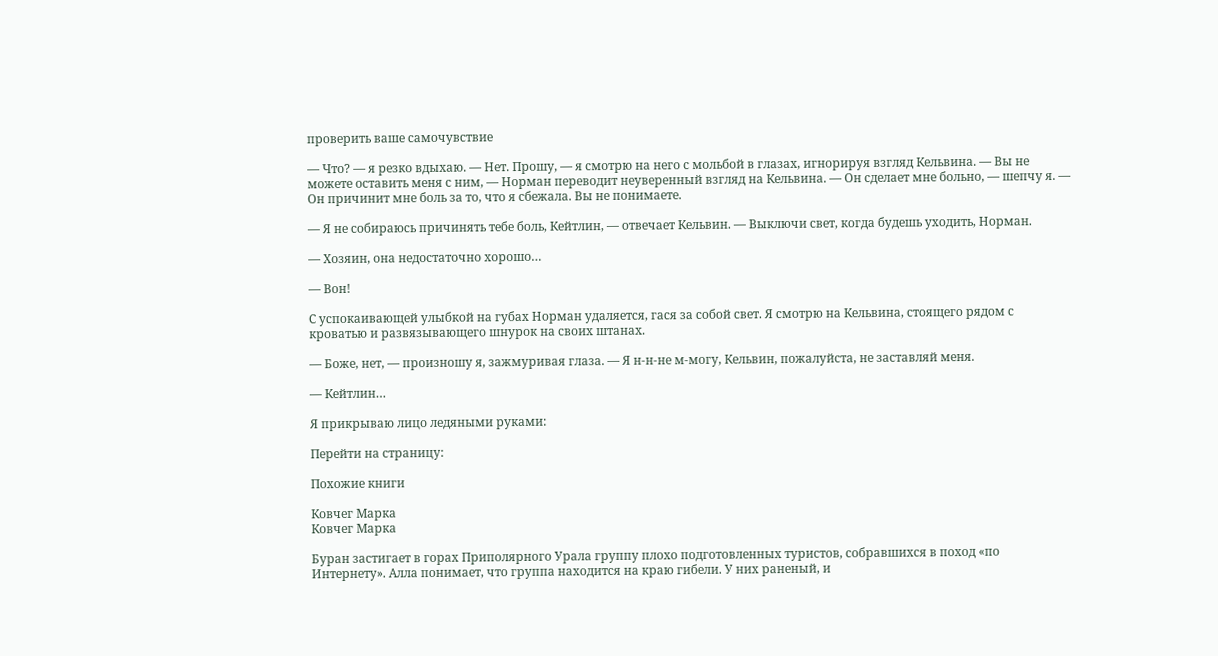проверить ваше самочувствие

— Что? — я резко вдыхаю. — Нет. Прошу, — я смотрю на него с мольбой в глазах, игнорируя взгляд Кельвина. — Вы не можете оставить меня с ним, — Норман переводит неуверенный взгляд на Кельвина. — Он сделает мне больно, — шепчу я. — Он причинит мне боль за то, что я сбежала. Вы не понимаете.

— Я не собираюсь причинять тебе боль, Кейтлин, — отвечает Кельвин. — Выключи свет, когда будешь уходить, Норман.

— Хозяин, она недостаточно хорошо…

— Вон!

С успокаивающей улыбкой на губах Норман удаляется, гася за собой свет. Я смотрю на Кельвина, стоящего рядом с кроватью и развязывающего шнурок на своих штанах.

— Боже, нет, — произношу я, зажмуривая глаза. — Я н-н-не м-могу, Кельвин, пожалуйста, не заставляй меня.

— Кейтлин…

Я прикрываю лицо ледяными руками:

Перейти на страницу:

Похожие книги

Ковчег Марка
Ковчег Марка

Буран застигает в горах Приполярного Урала группу плохо подготовленных туристов, собравшихся в поход «по Интернету». Алла понимает, что группа находится на краю гибели. У них раненый, и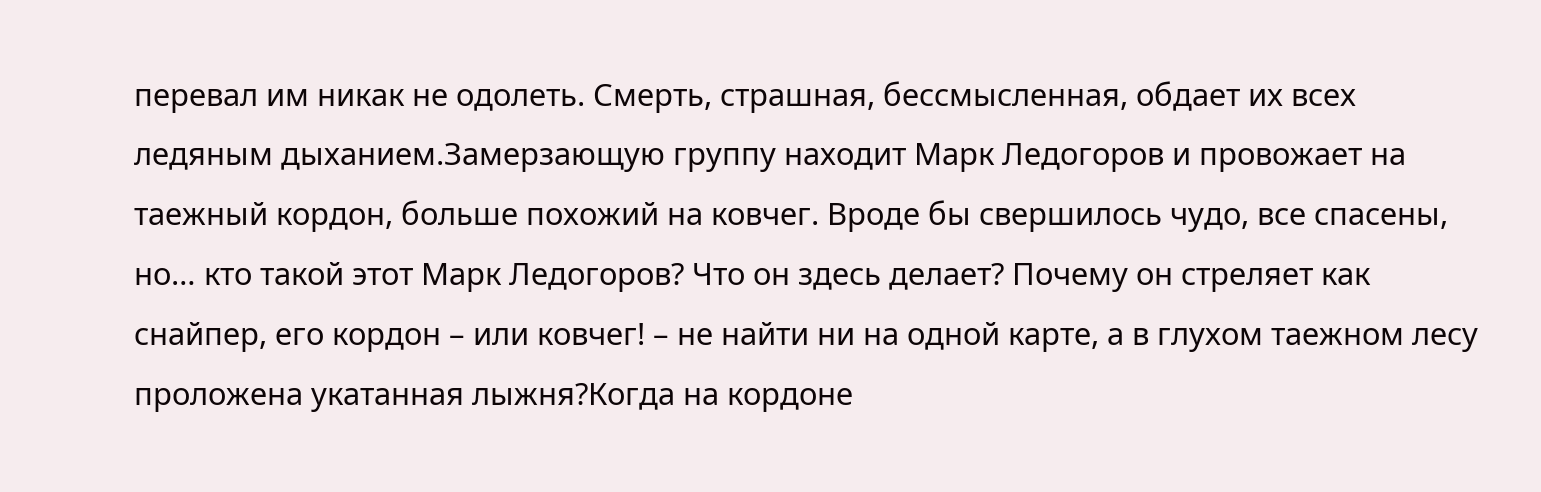перевал им никак не одолеть. Смерть, страшная, бессмысленная, обдает их всех ледяным дыханием.Замерзающую группу находит Марк Ледогоров и провожает на таежный кордон, больше похожий на ковчег. Вроде бы свершилось чудо, все спасены, но… кто такой этот Марк Ледогоров? Что он здесь делает? Почему он стреляет как снайпер, его кордон – или ковчег! – не найти ни на одной карте, а в глухом таежном лесу проложена укатанная лыжня?Когда на кордоне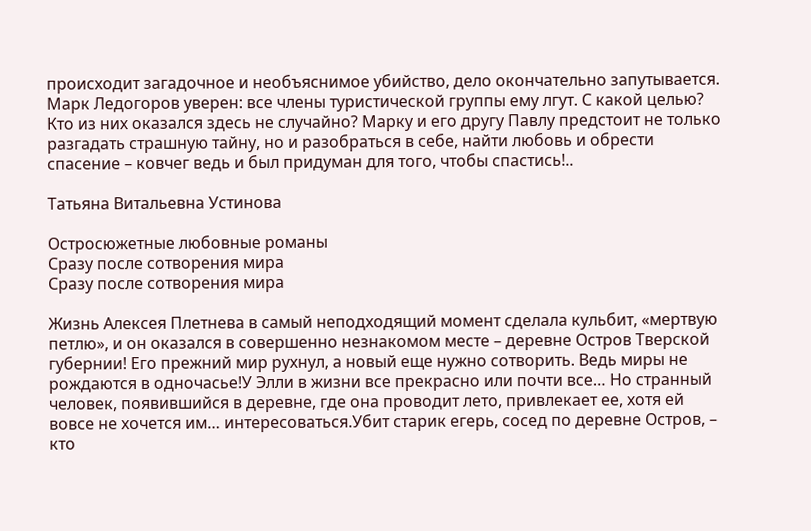происходит загадочное и необъяснимое убийство, дело окончательно запутывается. Марк Ледогоров уверен: все члены туристической группы ему лгут. С какой целью? Кто из них оказался здесь не случайно? Марку и его другу Павлу предстоит не только разгадать страшную тайну, но и разобраться в себе, найти любовь и обрести спасение – ковчег ведь и был придуман для того, чтобы спастись!..

Татьяна Витальевна Устинова

Остросюжетные любовные романы
Сразу после сотворения мира
Сразу после сотворения мира

Жизнь Алексея Плетнева в самый неподходящий момент сделала кульбит, «мертвую петлю», и он оказался в совершенно незнакомом месте – деревне Остров Тверской губернии! Его прежний мир рухнул, а новый еще нужно сотворить. Ведь миры не рождаются в одночасье!У Элли в жизни все прекрасно или почти все… Но странный человек, появившийся в деревне, где она проводит лето, привлекает ее, хотя ей вовсе не хочется им… интересоваться.Убит старик егерь, сосед по деревне Остров, – кто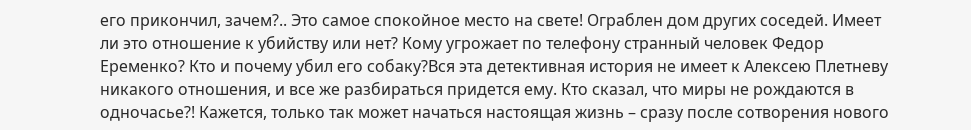его прикончил, зачем?.. Это самое спокойное место на свете! Ограблен дом других соседей. Имеет ли это отношение к убийству или нет? Кому угрожает по телефону странный человек Федор Еременко? Кто и почему убил его собаку?Вся эта детективная история не имеет к Алексею Плетневу никакого отношения, и все же разбираться придется ему. Кто сказал, что миры не рождаются в одночасье?! Кажется, только так может начаться настоящая жизнь – сразу после сотворения нового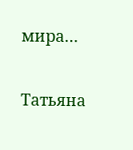мира…

Татьяна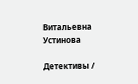Витальевна Устинова

Детективы /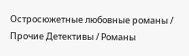Остросюжетные любовные романы / Прочие Детективы / Романы